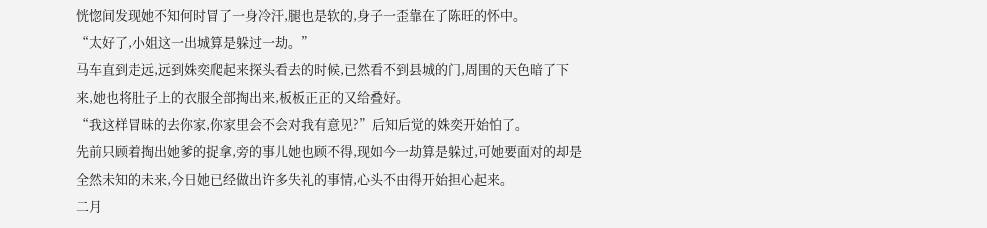恍惚间发现她不知何时冒了一身冷汗,腿也是软的,身子一歪靠在了陈旺的怀中。
“太好了,小姐这一出城算是躲过一劫。”
马车直到走远,远到姝奕爬起来探头看去的时候,已然看不到县城的门,周围的天色暗了下来,她也将肚子上的衣服全部掏出来,板板正正的又给叠好。
“我这样冒昧的去你家,你家里会不会对我有意见?”后知后觉的姝奕开始怕了。
先前只顾着掏出她爹的捉拿,旁的事儿她也顾不得,现如今一劫算是躲过,可她要面对的却是全然未知的未来,今日她已经做出许多失礼的事情,心头不由得开始担心起来。
二月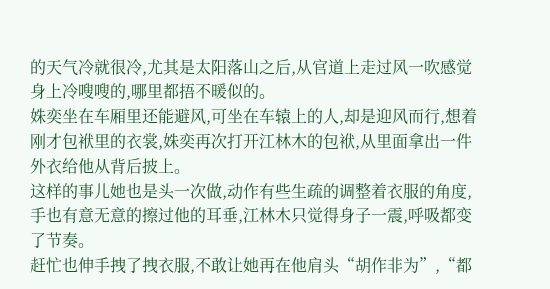的天气冷就很冷,尤其是太阳落山之后,从官道上走过风一吹感觉身上冷嗖嗖的,哪里都捂不暖似的。
姝奕坐在车厢里还能避风,可坐在车辕上的人,却是迎风而行,想着刚才包袱里的衣裳,姝奕再次打开江林木的包袱,从里面拿出一件外衣给他从背后披上。
这样的事儿她也是头一次做,动作有些生疏的调整着衣服的角度,手也有意无意的擦过他的耳垂,江林木只觉得身子一震,呼吸都变了节奏。
赶忙也伸手拽了拽衣服,不敢让她再在他肩头“胡作非为”,“都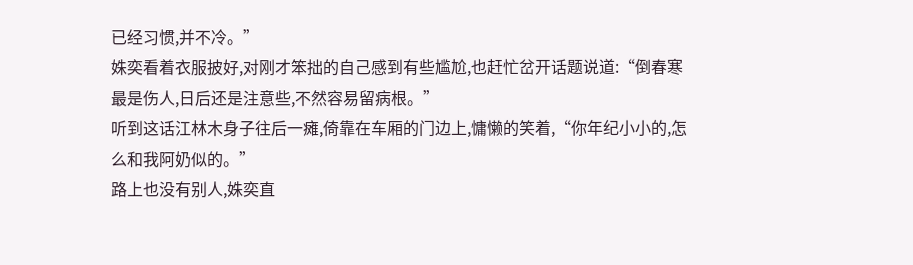已经习惯,并不冷。”
姝奕看着衣服披好,对刚才笨拙的自己感到有些尴尬,也赶忙岔开话题说道:“倒春寒最是伤人,日后还是注意些,不然容易留病根。”
听到这话江林木身子往后一瘫,倚靠在车厢的门边上,慵懒的笑着,“你年纪小小的,怎么和我阿奶似的。”
路上也没有别人,姝奕直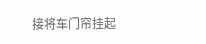接将车门帘挂起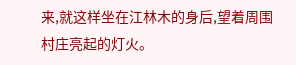来,就这样坐在江林木的身后,望着周围村庄亮起的灯火。